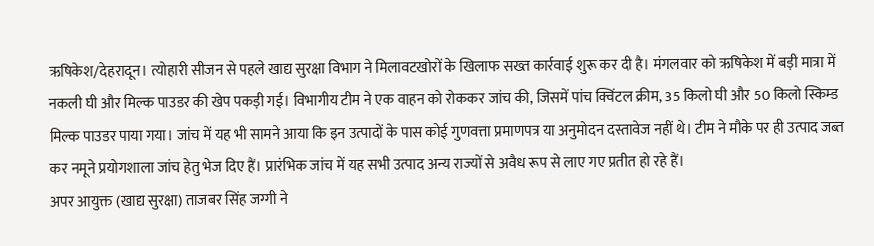ऋषिकेश/देहरादून। त्योहारी सीजन से पहले खाद्य सुरक्षा विभाग ने मिलावटखोरों के खिलाफ सख्त कार्रवाई शुरू कर दी है। मंगलवार को ऋषिकेश में बड़ी मात्रा में नकली घी और मिल्क पाउडर की खेप पकड़ी गई। विभागीय टीम ने एक वाहन को रोककर जांच की, जिसमें पांच क्विंटल क्रीम, 35 किलो घी और 50 किलो स्किम्ड मिल्क पाउडर पाया गया। जांच में यह भी सामने आया कि इन उत्पादों के पास कोई गुणवत्ता प्रमाणपत्र या अनुमोदन दस्तावेज नहीं थे। टीम ने मौके पर ही उत्पाद जब्त कर नमूने प्रयोगशाला जांच हेतु भेज दिए हैं। प्रारंभिक जांच में यह सभी उत्पाद अन्य राज्यों से अवैध रूप से लाए गए प्रतीत हो रहे हैं।
अपर आयुक्त (खाद्य सुरक्षा) ताजबर सिंह जग्गी ने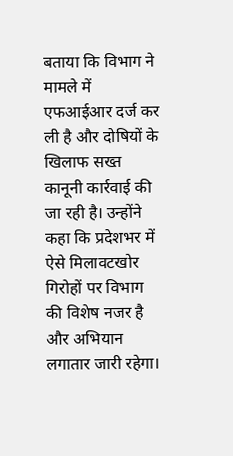बताया कि विभाग ने मामले में एफआईआर दर्ज कर ली है और दोषियों के खिलाफ सख्त कानूनी कार्रवाई की जा रही है। उन्होंने कहा कि प्रदेशभर में ऐसे मिलावटखोर गिरोहों पर विभाग की विशेष नजर है और अभियान लगातार जारी रहेगा।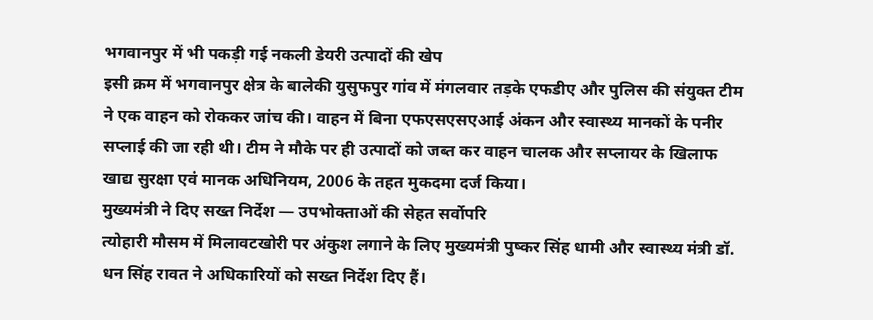भगवानपुर में भी पकड़ी गई नकली डेयरी उत्पादों की खेप
इसी क्रम में भगवानपुर क्षेत्र के बालेकी युसुफपुर गांव में मंगलवार तड़के एफडीए और पुलिस की संयुक्त टीम ने एक वाहन को रोककर जांच की। वाहन में बिना एफएसएसएआई अंकन और स्वास्थ्य मानकों के पनीर सप्लाई की जा रही थी। टीम ने मौके पर ही उत्पादों को जब्त कर वाहन चालक और सप्लायर के खिलाफ खाद्य सुरक्षा एवं मानक अधिनियम, 2006 के तहत मुकदमा दर्ज किया।
मुख्यमंत्री ने दिए सख्त निर्देश — उपभोक्ताओं की सेहत सर्वोपरि
त्योहारी मौसम में मिलावटखोरी पर अंकुश लगाने के लिए मुख्यमंत्री पुष्कर सिंह धामी और स्वास्थ्य मंत्री डॉ. धन सिंह रावत ने अधिकारियों को सख्त निर्देश दिए हैं।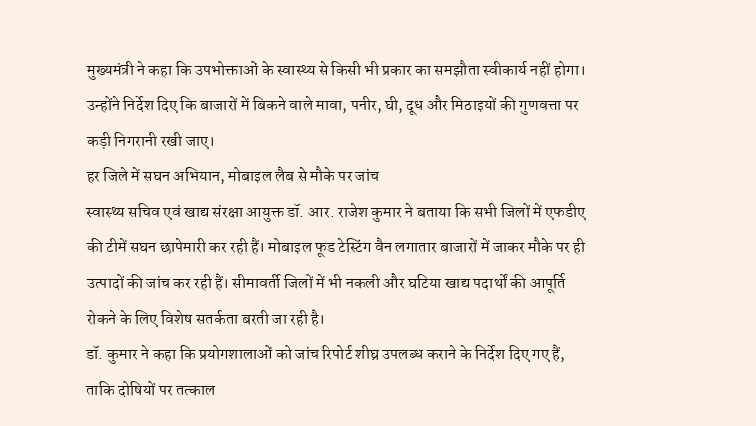मुख्यमंत्री ने कहा कि उपभोक्ताओं के स्वास्थ्य से किसी भी प्रकार का समझौता स्वीकार्य नहीं होगा। उन्होंने निर्देश दिए कि बाजारों में बिकने वाले मावा, पनीर, घी, दूध और मिठाइयों की गुणवत्ता पर कड़ी निगरानी रखी जाए।
हर जिले में सघन अभियान, मोबाइल लैब से मौके पर जांच
स्वास्थ्य सचिव एवं खाद्य संरक्षा आयुक्त डॉ. आर. राजेश कुमार ने बताया कि सभी जिलों में एफडीए की टीमें सघन छापेमारी कर रही हैं। मोबाइल फूड टेस्टिंग वैन लगातार बाजारों में जाकर मौके पर ही उत्पादों की जांच कर रही हैं। सीमावर्ती जिलों में भी नकली और घटिया खाद्य पदार्थों की आपूर्ति रोकने के लिए विशेष सतर्कता बरती जा रही है।
डॉ. कुमार ने कहा कि प्रयोगशालाओं को जांच रिपोर्ट शीघ्र उपलब्ध कराने के निर्देश दिए गए हैं, ताकि दोषियों पर तत्काल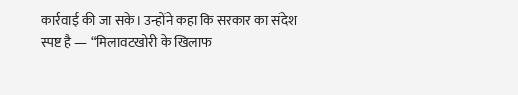कार्रवाई की जा सके। उन्होंने कहा कि सरकार का संदेश स्पष्ट है — “मिलावटखोरी के खिलाफ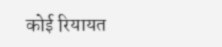कोई रियायत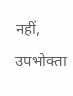नहीं, उपभोक्ता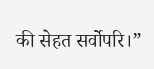की सेहत सर्वोपरि।”